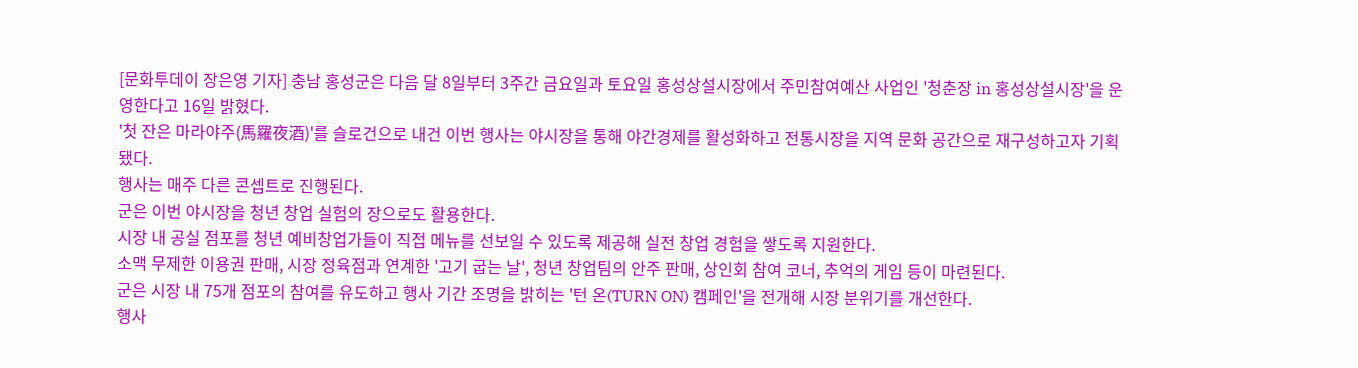[문화투데이 장은영 기자] 충남 홍성군은 다음 달 8일부터 3주간 금요일과 토요일 홍성상설시장에서 주민참여예산 사업인 '청춘장 in 홍성상설시장'을 운영한다고 16일 밝혔다.
'첫 잔은 마라야주(馬羅夜酒)'를 슬로건으로 내건 이번 행사는 야시장을 통해 야간경제를 활성화하고 전통시장을 지역 문화 공간으로 재구성하고자 기획됐다.
행사는 매주 다른 콘셉트로 진행된다.
군은 이번 야시장을 청년 창업 실험의 장으로도 활용한다.
시장 내 공실 점포를 청년 예비창업가들이 직접 메뉴를 선보일 수 있도록 제공해 실전 창업 경험을 쌓도록 지원한다.
소맥 무제한 이용권 판매, 시장 정육점과 연계한 '고기 굽는 날', 청년 창업팀의 안주 판매, 상인회 참여 코너, 추억의 게임 등이 마련된다.
군은 시장 내 75개 점포의 참여를 유도하고 행사 기간 조명을 밝히는 '턴 온(TURN ON) 캠페인'을 전개해 시장 분위기를 개선한다.
행사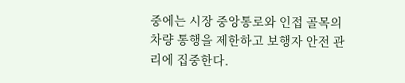중에는 시장 중앙통로와 인접 골목의 차량 통행을 제한하고 보행자 안전 관리에 집중한다.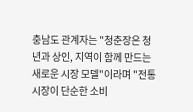충남도 관계자는 "청춘장은 청년과 상인, 지역이 함께 만드는 새로운 시장 모델"이라며 "전통시장이 단순한 소비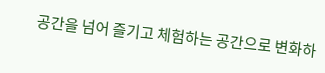공간을 넘어 즐기고 체험하는 공간으로 변화하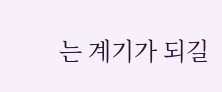는 계기가 되길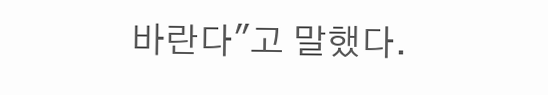바란다"고 말했다.